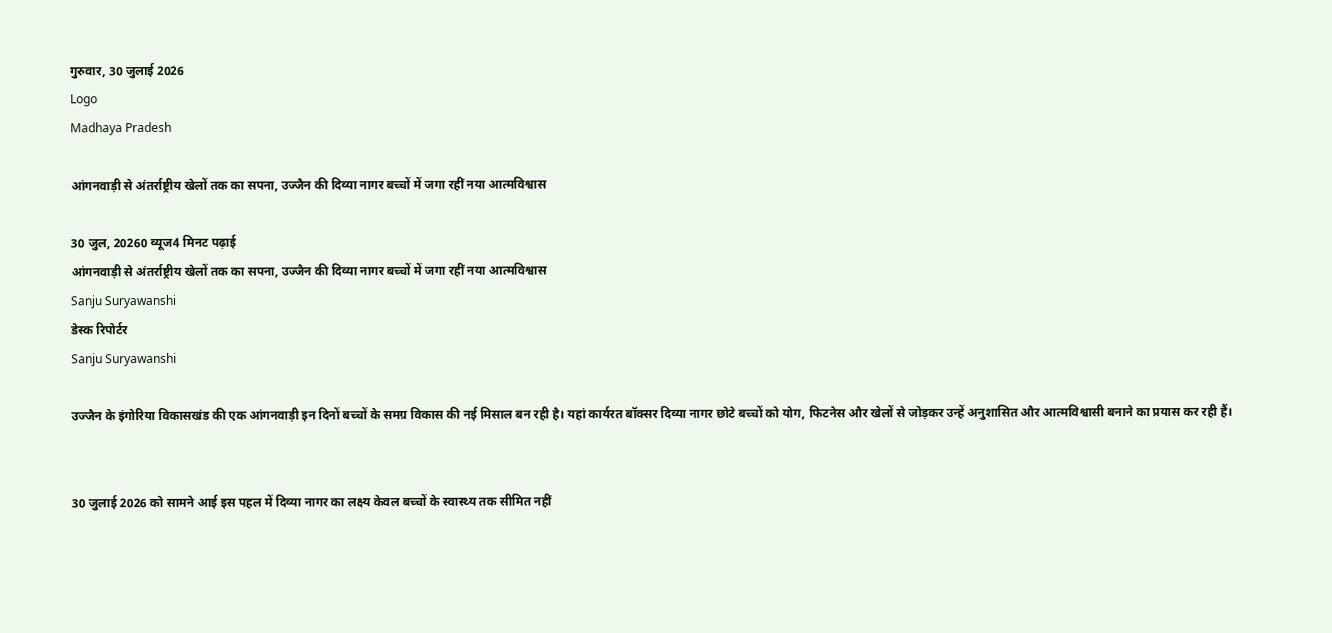गुरुवार, 30 जुलाई 2026
Logo
Madhaya Pradesh

आंगनवाड़ी से अंतर्राष्ट्रीय खेलों तक का सपना, उज्जैन की दिव्या नागर बच्चों में जगा रहीं नया आत्मविश्वास

30 जुल, 20260 व्यूज4 मिनट पढ़ाई
आंगनवाड़ी से अंतर्राष्ट्रीय खेलों तक का सपना, उज्जैन की दिव्या नागर बच्चों में जगा रहीं नया आत्मविश्वास
Sanju Suryawanshi
डेस्क रिपोर्टर
Sanju Suryawanshi

उज्जैन के इंगोरिया विकासखंड की एक आंगनवाड़ी इन दिनों बच्चों के समग्र विकास की नई मिसाल बन रही है। यहां कार्यरत बॉक्सर दिव्या नागर छोटे बच्चों को योग, फिटनेस और खेलों से जोड़कर उन्हें अनुशासित और आत्मविश्वासी बनाने का प्रयास कर रही हैं।


30 जुलाई 2026 को सामने आई इस पहल में दिव्या नागर का लक्ष्य केवल बच्चों के स्वास्थ्य तक सीमित नहीं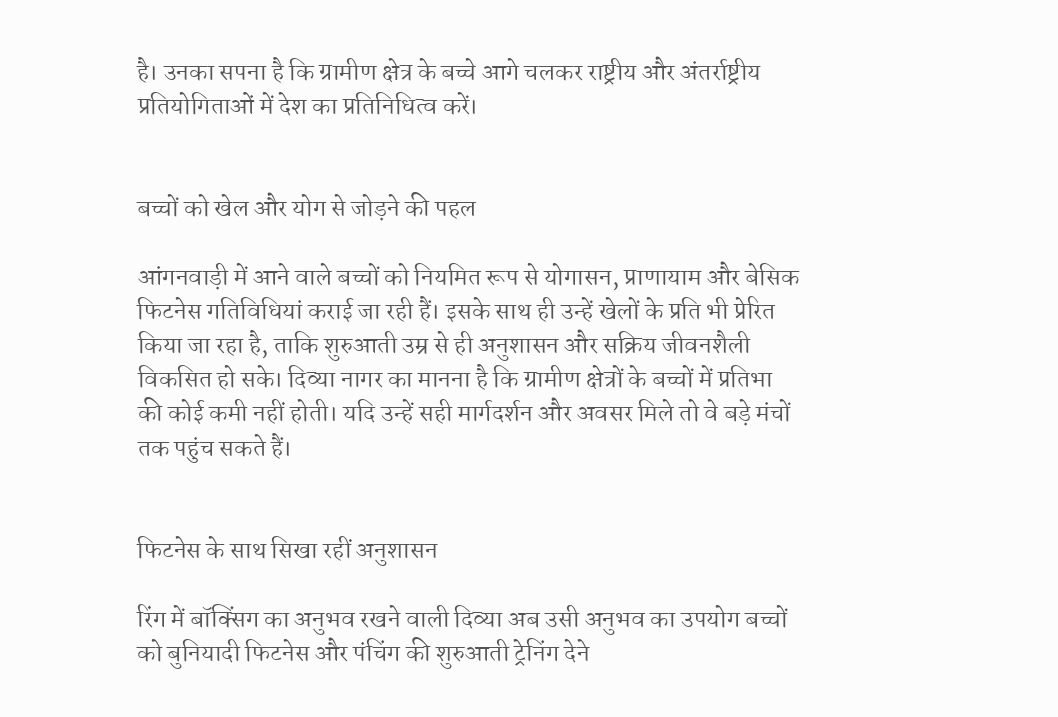है। उनका सपना है कि ग्रामीण क्षेत्र के बच्चे आगे चलकर राष्ट्रीय और अंतर्राष्ट्रीय प्रतियोगिताओं में देश का प्रतिनिधित्व करें।


बच्चों को खेल और योग से जोड़ने की पहल

आंगनवाड़ी में आने वाले बच्चों को नियमित रूप से योगासन, प्राणायाम और बेसिक फिटनेस गतिविधियां कराई जा रही हैं। इसके साथ ही उन्हें खेलों के प्रति भी प्रेरित किया जा रहा है, ताकि शुरुआती उम्र से ही अनुशासन और सक्रिय जीवनशैली विकसित हो सके। दिव्या नागर का मानना है कि ग्रामीण क्षेत्रों के बच्चों में प्रतिभा की कोई कमी नहीं होती। यदि उन्हें सही मार्गदर्शन और अवसर मिले तो वे बड़े मंचों तक पहुंच सकते हैं।


फिटनेस के साथ सिखा रहीं अनुशासन

रिंग में बॉक्सिंग का अनुभव रखने वाली दिव्या अब उसी अनुभव का उपयोग बच्चों को बुनियादी फिटनेस और पंचिंग की शुरुआती ट्रेनिंग देने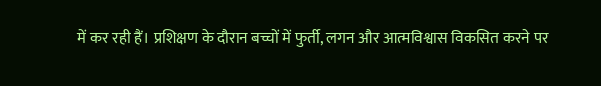में कर रही हैं। प्रशिक्षण के दौरान बच्चों में फुर्ती, लगन और आत्मविश्वास विकसित करने पर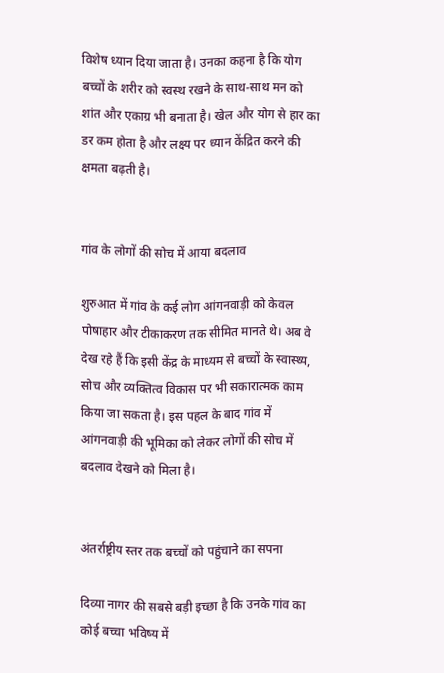विशेष ध्यान दिया जाता है। उनका कहना है कि योग बच्चों के शरीर को स्वस्थ रखने के साथ-साथ मन को शांत और एकाग्र भी बनाता है। खेल और योग से हार का डर कम होता है और लक्ष्य पर ध्यान केंद्रित करने की क्षमता बढ़ती है।


गांव के लोगों की सोच में आया बदलाव

शुरुआत में गांव के कई लोग आंगनवाड़ी को केवल पोषाहार और टीकाकरण तक सीमित मानते थे। अब वे देख रहे हैं कि इसी केंद्र के माध्यम से बच्चों के स्वास्थ्य, सोच और व्यक्तित्व विकास पर भी सकारात्मक काम किया जा सकता है। इस पहल के बाद गांव में आंगनवाड़ी की भूमिका को लेकर लोगों की सोच में बदलाव देखने को मिला है।


अंतर्राष्ट्रीय स्तर तक बच्चों को पहुंचाने का सपना

दिव्या नागर की सबसे बड़ी इच्छा है कि उनके गांव का कोई बच्चा भविष्य में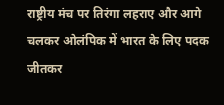राष्ट्रीय मंच पर तिरंगा लहराए और आगे चलकर ओलंपिक में भारत के लिए पदक जीतकर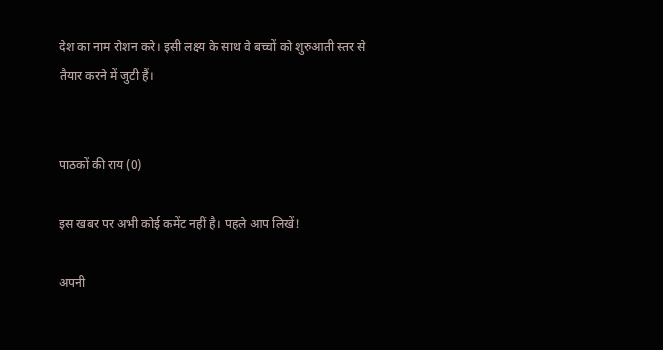देश का नाम रोशन करे। इसी लक्ष्य के साथ वे बच्चों को शुरुआती स्तर से तैयार करने में जुटी हैं।


पाठकों की राय (0)

इस खबर पर अभी कोई कमेंट नहीं है। पहले आप लिखें!

अपनी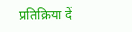प्रतिक्रिया दें